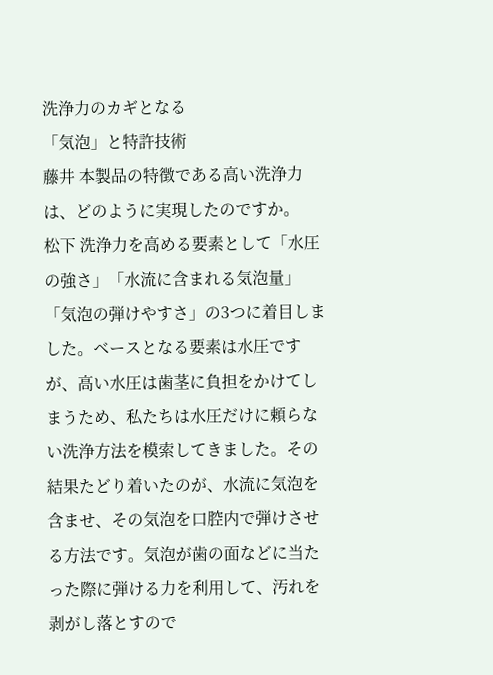洗浄力のカギとなる
「気泡」と特許技術
藤井 本製品の特徴である高い洗浄力は、どのように実現したのですか。
松下 洗浄力を高める要素として「水圧の強さ」「水流に含まれる気泡量」「気泡の弾けやすさ」の3つに着目しました。ベースとなる要素は水圧ですが、高い水圧は歯茎に負担をかけてしまうため、私たちは水圧だけに頼らない洗浄方法を模索してきました。その結果たどり着いたのが、水流に気泡を含ませ、その気泡を口腔内で弾けさせる方法です。気泡が歯の面などに当たった際に弾ける力を利用して、汚れを剥がし落とすので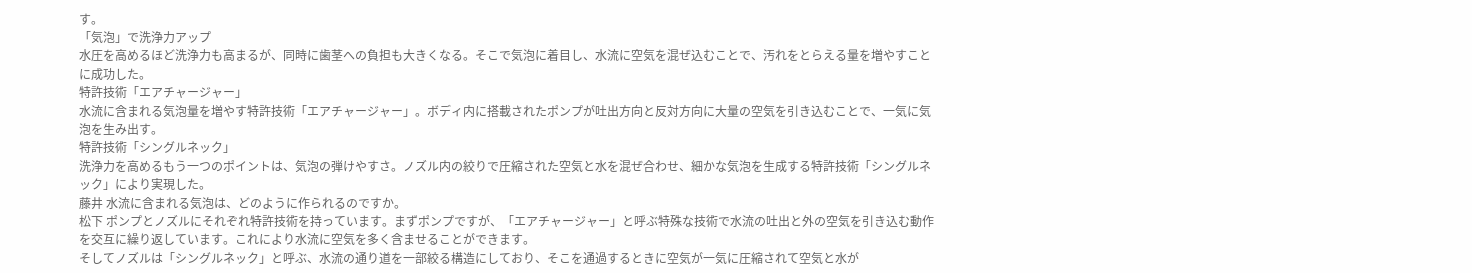す。
「気泡」で洗浄力アップ
水圧を高めるほど洗浄力も高まるが、同時に歯茎への負担も大きくなる。そこで気泡に着目し、水流に空気を混ぜ込むことで、汚れをとらえる量を増やすことに成功した。
特許技術「エアチャージャー」
水流に含まれる気泡量を増やす特許技術「エアチャージャー」。ボディ内に搭載されたポンプが吐出方向と反対方向に大量の空気を引き込むことで、一気に気泡を生み出す。
特許技術「シングルネック」
洗浄力を高めるもう一つのポイントは、気泡の弾けやすさ。ノズル内の絞りで圧縮された空気と水を混ぜ合わせ、細かな気泡を生成する特許技術「シングルネック」により実現した。
藤井 水流に含まれる気泡は、どのように作られるのですか。
松下 ポンプとノズルにそれぞれ特許技術を持っています。まずポンプですが、「エアチャージャー」と呼ぶ特殊な技術で水流の吐出と外の空気を引き込む動作を交互に繰り返しています。これにより水流に空気を多く含ませることができます。
そしてノズルは「シングルネック」と呼ぶ、水流の通り道を一部絞る構造にしており、そこを通過するときに空気が一気に圧縮されて空気と水が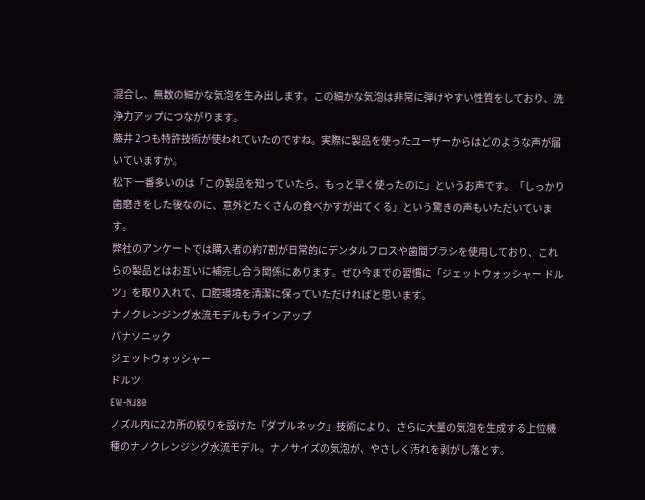混合し、無数の細かな気泡を生み出します。この細かな気泡は非常に弾けやすい性質をしており、洗浄力アップにつながります。
藤井 2つも特許技術が使われていたのですね。実際に製品を使ったユーザーからはどのような声が届いていますか。
松下 一番多いのは「この製品を知っていたら、もっと早く使ったのに」というお声です。「しっかり歯磨きをした後なのに、意外とたくさんの食べかすが出てくる」という驚きの声もいただいています。
弊社のアンケートでは購入者の約7割が日常的にデンタルフロスや歯間ブラシを使用しており、これらの製品とはお互いに補完し合う関係にあります。ぜひ今までの習慣に「ジェットウォッシャー ドルツ」を取り入れて、口腔環境を清潔に保っていただければと思います。
ナノクレンジング水流モデルもラインアップ
パナソニック
ジェットウォッシャー
ドルツ
EW-NJ80
ノズル内に2カ所の絞りを設けた「ダブルネック」技術により、さらに大量の気泡を生成する上位機種のナノクレンジング水流モデル。ナノサイズの気泡が、やさしく汚れを剥がし落とす。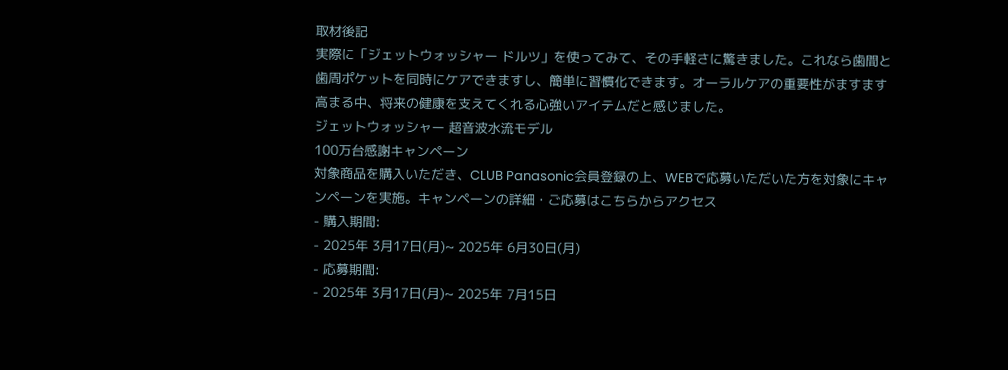取材後記
実際に「ジェットウォッシャー ドルツ」を使ってみて、その手軽さに驚きました。これなら歯間と歯周ポケットを同時にケアできますし、簡単に習慣化できます。オーラルケアの重要性がますます高まる中、将来の健康を支えてくれる心強いアイテムだと感じました。
ジェットウォッシャー 超音波水流モデル
100万台感謝キャンペーン
対象商品を購入いただき、CLUB Panasonic会員登録の上、WEBで応募いただいた方を対象にキャンペーンを実施。キャンペーンの詳細・ご応募はこちらからアクセス
- 購入期間:
- 2025年 3月17日(月)~ 2025年 6月30日(月)
- 応募期間:
- 2025年 3月17日(月)~ 2025年 7月15日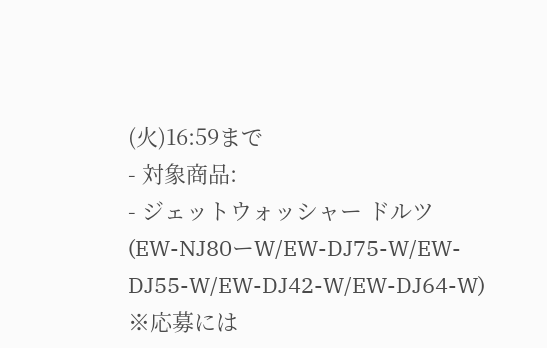(火)16:59まで
- 対象商品:
- ジェットウォッシャー ドルツ
(EW-NJ80ーW/EW-DJ75-W/EW-DJ55-W/EW-DJ42-W/EW-DJ64-W)
※応募には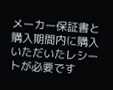メーカー保証書と購入期間内に購入いただいたレシートが必要です